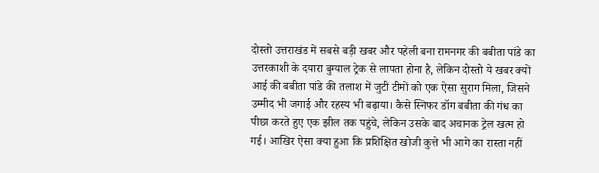दोस्तो उत्तराखंड में सबसे बड़ी खबर और पहेली बना रामनगर की बबीता पांडे का उत्तरकाशी के दयारा बुग्याल ट्रेक से लापता होना है, लेकिन दोस्तो ये खबर क्यों आई की बबीता पांडे की तलाश में जुटी टीमों को एक ऐसा सुराग मिला, जिसने उम्मीद भी जगाई और रहस्य भी बढ़ाया। कैसे स्निफर डॉग बबीता की गंध का पीछा करते हुए एक झील तक पहुंचे, लेकिन उसके बाद अचानक ट्रेल खत्म हो गई। आखिर ऐसा क्या हुआ कि प्रशिक्षित खोजी कुत्ते भी आगे का रास्ता नहीं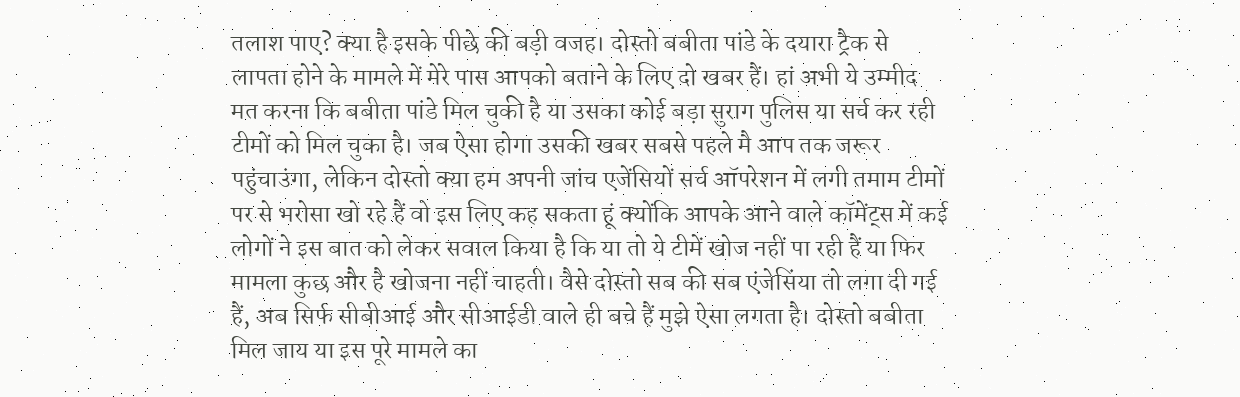तलाश पाए? क्या है इसके पीछे की बड़ी वजह। दोस्तो बबीता पांडे के दयारा ट्रैक से लापता होने के मामले में मेरे पास आपको बताने के लिए दो खबर हैं। हां अभी ये उम्मीद मत करना कि बबीता पांडे मिल चुकी है या उसका कोई बड़ा सुराग पुलिस या सर्च कर रही टीमों को मिल चुका है। जब ऐसा होगा उसकी खबर सबसे पहले मै आप तक जरूर पहुंचाउंगा, लेकिन दोस्तो क्या हम अपनी जांच एजेंसियों सर्च ऑपरेशन में लगी तमाम टीमों पर से भरोसा खो रहे हैं वो इस लिए कह सकता हूं क्योंकि आपके आने वाले कॉमेंट्स में कई लोगों ने इस बात को लेकर सवाल किया है कि या तो ये टीमें खोज नहीं पा रही हैं या फिर मामला कुछ और है खोजना नहीं चाहती। वैसे दोस्तो सब की सब एंजेसिंया तो लगा दी गई हैं, अब सिर्फ सीबीआई और सीआईडी वाले ही बचे हैं मुझे ऐसा लगता है। दोस्तो बबीता मिल जाय या इस पूरे मामले का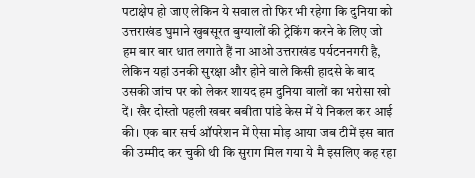पटाक्षेप हो जाए लेकिन ये सवाल तो फिर भी रहेगा कि दुनिया को उत्तराखंड घुमाने खुबसूरत बुग्यालों की ट्रेकिंग करने के लिए जो हम बार बार धात लगाते हैं ना आओ उत्तराखंड पर्यटननगरी है, लेकिन यहां उनकी सुरक्षा और होने वाले किसी हादसे के बाद उसकी जांच पर को लेकर शायद हम दुनिया वालों का भरोसा खो दें। खैर दोस्तो पहली खबर बबीता पांडे केस में ये निकल कर आई की। एक बार सर्च ऑपरेशन में ऐसा मोड़ आया जब टीमें इस बात की उम्मीद कर चुकी थी कि सुराग मिल गया ये मै इसलिए कह रहा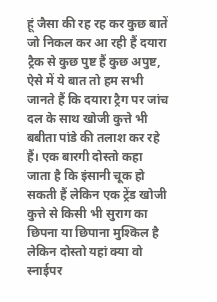हूं जैसा की रह रह कर कुछ बातें जो निकल कर आ रही हैं दयारा ट्रैक से कुछ पुष्ट हैं कुछ अपुष्ट, ऐसे में ये बात तो हम सभी जानते हैं कि दयारा ट्रैग पर जांच दल के साथ खोजी कुत्ते भी बबीता पांडे की तलाश कर रहे हैं। एक बारगी दोस्तो कहा जाता है कि इंसानी चूक हो सकती हैं लेकिन एक ट्रेंड खोजी कुत्ते से किसी भी सुराग का छिपना या छिपाना मुश्किल है लेकिन दोस्तो यहां क्या वो स्नाईपर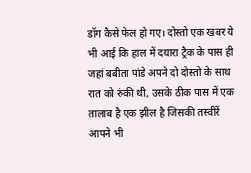डॉग कैसे फेल हो गए। दोस्तो एक खबर ये भी आई कि हाल में दयारा ट्रैक के पास ही जहां बबीता पांडे अपने दो दोस्तो के साथ रात को रुंकी थी, उसके ठीक पास में एक तालाब है एक झील है जिसकी तस्वीरें आपने भी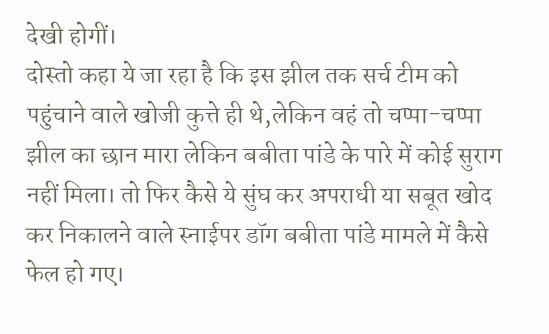देखी होगीं।
दोस्तो कहा ये जा रहा है कि इस झील तक सर्च टीम को पहुंचाने वाले खोजी कुत्ते ही थे,लेकिन वहं तो चप्पा-चप्पा झील का छान मारा लेकिन बबीता पांडे के पारे में कोई सुराग नहीं मिला। तो फिर कैसे ये सुंघ कर अपराधी या सबूत खोद कर निकालने वाले स्नाईपर डॉग बबीता पांडे मामले में कैसे फेल हो गए।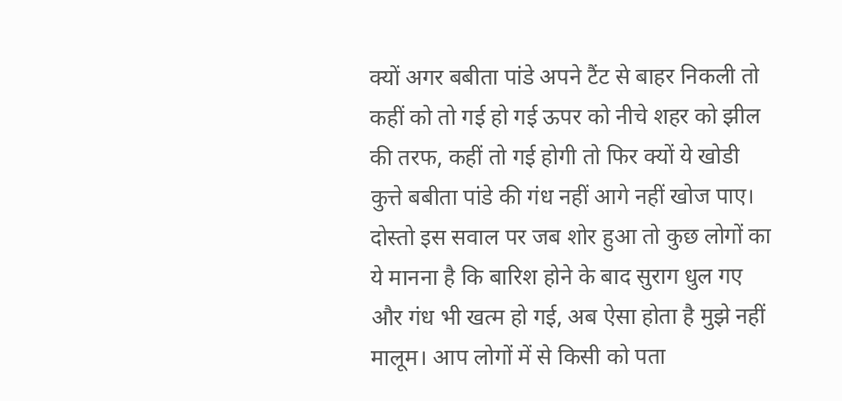क्यों अगर बबीता पांडे अपने टैंट से बाहर निकली तो कहीं को तो गई हो गई ऊपर को नीचे शहर को झील की तरफ, कहीं तो गई होगी तो फिर क्यों ये खोडी कुत्ते बबीता पांडे की गंध नहीं आगे नहीं खोज पाए। दोस्तो इस सवाल पर जब शोर हुआ तो कुछ लोगों का ये मानना है कि बारिश होने के बाद सुराग धुल गए और गंध भी खत्म हो गई, अब ऐसा होता है मुझे नहीं मालूम। आप लोगों में से किसी को पता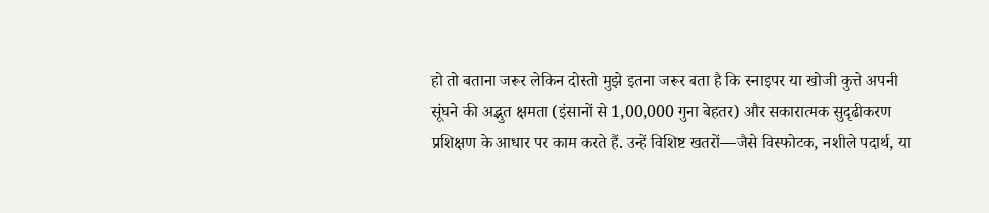हो तो बताना जरूर लेकिन दोस्तो मुझे इतना जरूर बता है कि स्नाइपर या खोजी कुत्ते अपनी सूंघने की अद्भुत क्षमता (इंसानों से 1,00,000 गुना बेहतर) और सकारात्मक सुदृढीकरण प्रशिक्षण के आधार पर काम करते हैं. उन्हें विशिष्ट खतरों—जैसे विस्फोटक, नशीले पदार्थ, या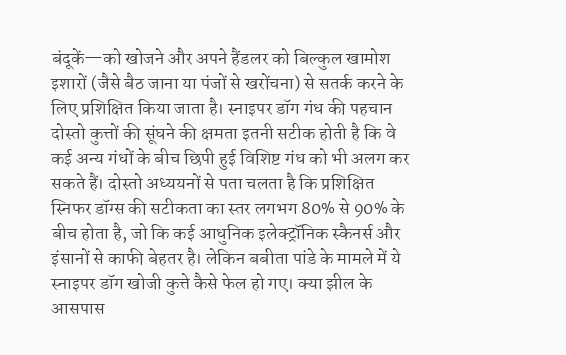बंदूकें—को खोजने और अपने हैंडलर को बिल्कुल खामोश इशारों (जैसे बैठ जाना या पंजों से खरोंचना) से सतर्क करने के लिए प्रशिक्षित किया जाता है। स्नाइपर डॉग गंध की पहचान दोस्तो कुत्तों की सूंघने की क्षमता इतनी सटीक होती है कि वे कई अन्य गंधों के बीच छिपी हुई विशिष्ट गंध को भी अलग कर सकते हैं। दोस्तो अध्ययनों से पता चलता है कि प्रशिक्षित स्निफर डॉग्स की सटीकता का स्तर लगभग 80% से 90% के बीच होता है, जो कि कई आधुनिक इलेक्ट्रॉनिक स्कैनर्स और इंसानों से काफी बेहतर है। लेकिन बबीता पांडे के मामले में ये स्नाइपर डॉग खोजी कुत्ते कैसे फेल हो गए। क्या झील के आसपास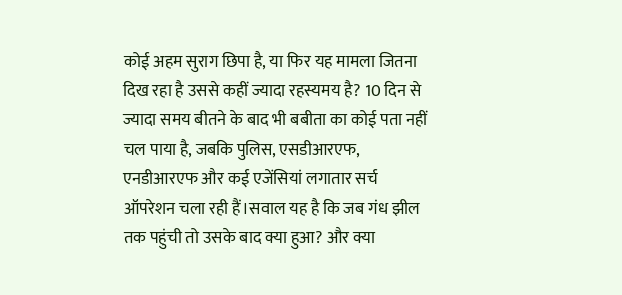कोई अहम सुराग छिपा है, या फिर यह मामला जितना दिख रहा है उससे कहीं ज्यादा रहस्यमय है? 10 दिन से ज्यादा समय बीतने के बाद भी बबीता का कोई पता नहीं चल पाया है, जबकि पुलिस, एसडीआरएफ, एनडीआरएफ और कई एजेंसियां लगातार सर्च ऑपरेशन चला रही हैं।सवाल यह है कि जब गंध झील तक पहुंची तो उसके बाद क्या हुआ? और क्या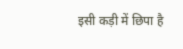इसी कड़ी में छिपा है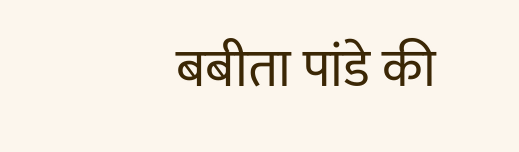बबीता पांडे की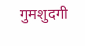गुमशुदगी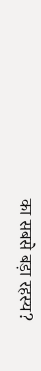का सबसे बड़ा रहस्य?